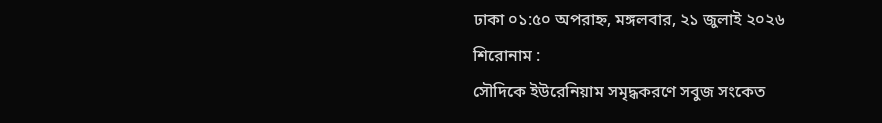ঢাকা ০১:৫০ অপরাহ্ন, মঙ্গলবার, ২১ জুলাই ২০২৬
শিরোনাম :
সৌদিকে ইউরেনিয়াম সমৃদ্ধকরণে সবুজ সংকেত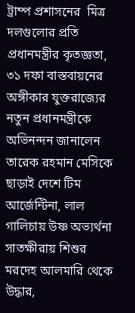ট্রাম্প প্রশাসনের  মিত্র দলগুলোর প্রতি প্রধানমন্ত্রীর কৃতজ্ঞতা, ৩১ দফা বাস্তবায়নের অঙ্গীকার যুক্তরাজ্যের নতুন প্রধানমন্ত্রীকে অভিনন্দন জানালেন তারেক রহমান মেসিকে ছাড়াই দেশে টিম আর্জেন্টিনা, লাল গালিচায় উষ্ণ অভ্যর্থনা সাতক্ষীরায় শিশুর মরদেহ আলমারি থেকে উদ্ধার,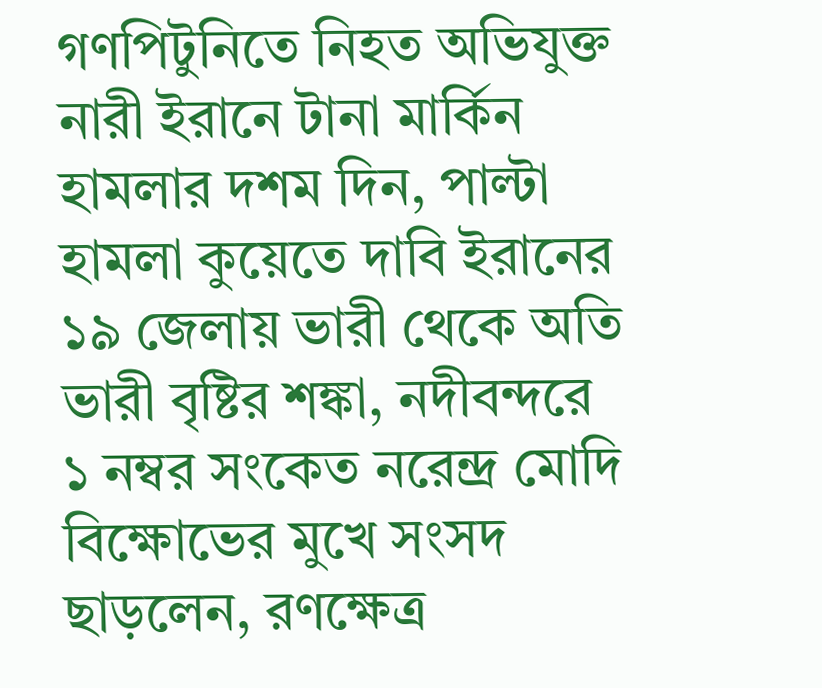গণপিটুনিতে নিহত অভিযুক্ত নারী ইরানে টানা মার্কিন হামলার দশম দিন, পাল্টা হামলা কুয়েতে দাবি ইরানের ১৯ জেলায় ভারী থেকে অতি ভারী বৃষ্টির শঙ্কা, নদীবন্দরে ১ নম্বর সংকেত নরেন্দ্র মোদি বিক্ষোভের মুখে সংসদ ছাড়লেন, রণক্ষেত্র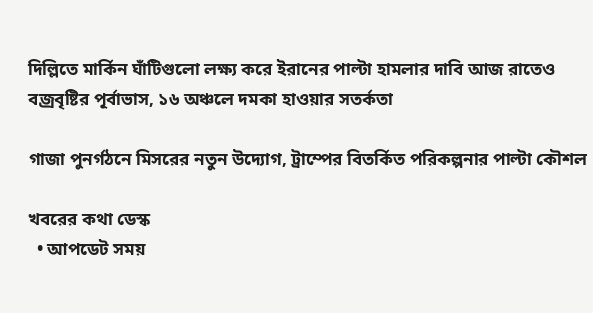দিল্লিতে মার্কিন ঘাঁটিগুলো লক্ষ্য করে ইরানের পাল্টা হামলার দাবি আজ রাতেও বজ্রবৃষ্টির পূর্বাভাস, ১৬ অঞ্চলে দমকা হাওয়ার সতর্কতা

গাজা পুনর্গঠনে মিসরের নতুন উদ্যোগ, ট্রাম্পের বিতর্কিত পরিকল্পনার পাল্টা কৌশল

খবরের কথা ডেস্ক
  • আপডেট সময়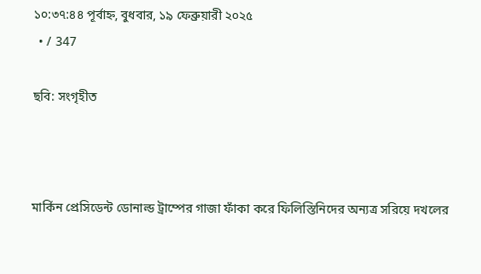১০:৩৭:৪৪ পূর্বাহ্ন, বুধবার, ১৯ ফেব্রুয়ারী ২০২৫
  • / 347

ছবি: সংগৃহীত



মার্কিন প্রেসিডেন্ট ডোনাল্ড ট্রাম্পের গাজা ফাঁকা করে ফিলিস্তিনিদের অন্যত্র সরিয়ে দখলের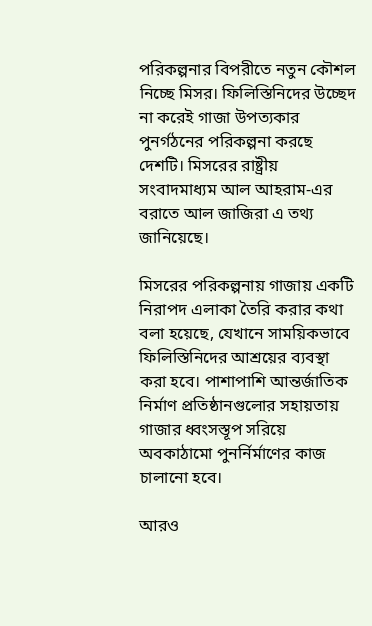পরিকল্পনার বিপরীতে নতুন কৌশল নিচ্ছে মিসর। ফিলিস্তিনিদের উচ্ছেদ না করেই গাজা উপত্যকার পুনর্গঠনের পরিকল্পনা করছে দেশটি। মিসরের রাষ্ট্রীয় সংবাদমাধ্যম আল আহরাম-এর বরাতে আল জাজিরা এ তথ্য জানিয়েছে।

মিসরের পরিকল্পনায় গাজায় একটি নিরাপদ এলাকা তৈরি করার কথা বলা হয়েছে, যেখানে সাময়িকভাবে ফিলিস্তিনিদের আশ্রয়ের ব্যবস্থা করা হবে। পাশাপাশি আন্তর্জাতিক নির্মাণ প্রতিষ্ঠানগুলোর সহায়তায় গাজার ধ্বংসস্তূপ সরিয়ে অবকাঠামো পুনর্নির্মাণের কাজ চালানো হবে।

আরও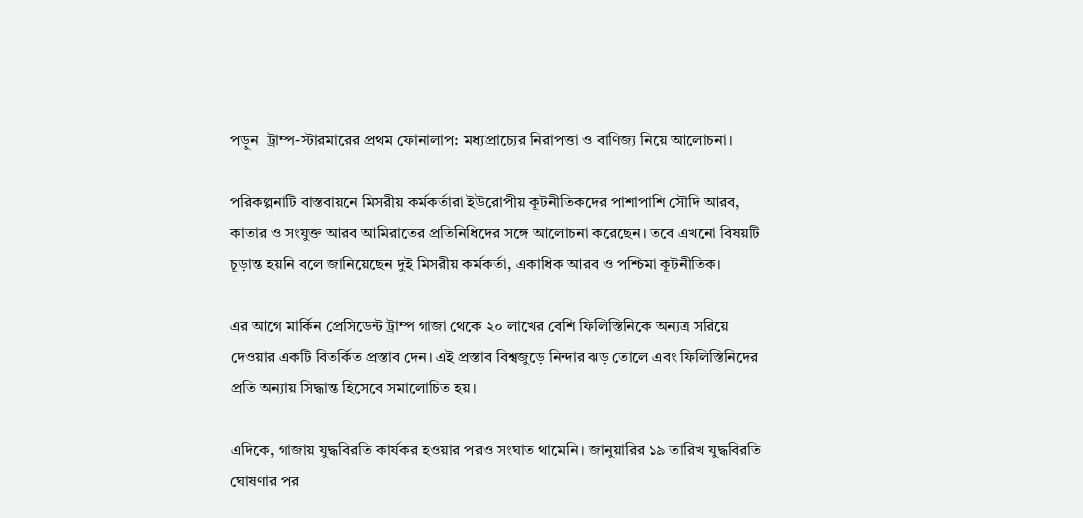পড়ুন  ট্রাম্প-স্টারমারের প্রথম ফোনালাপ: মধ্যপ্রাচ্যের নিরাপত্তা ও বাণিজ্য নিয়ে আলোচনা।

পরিকল্পনাটি বাস্তবায়নে মিসরীয় কর্মকর্তারা ইউরোপীয় কূটনীতিকদের পাশাপাশি সৌদি আরব, কাতার ও সংযুক্ত আরব আমিরাতের প্রতিনিধিদের সঙ্গে আলোচনা করেছেন। তবে এখনো বিষয়টি চূড়ান্ত হয়নি বলে জানিয়েছেন দুই মিসরীয় কর্মকর্তা, একাধিক আরব ও পশ্চিমা কূটনীতিক।

এর আগে মার্কিন প্রেসিডেন্ট ট্রাম্প গাজা থেকে ২০ লাখের বেশি ফিলিস্তিনিকে অন্যত্র সরিয়ে দেওয়ার একটি বিতর্কিত প্রস্তাব দেন। এই প্রস্তাব বিশ্বজুড়ে নিন্দার ঝড় তোলে এবং ফিলিস্তিনিদের প্রতি অন্যায় সিদ্ধান্ত হিসেবে সমালোচিত হয়।

এদিকে, গাজায় যুদ্ধবিরতি কার্যকর হওয়ার পরও সংঘাত থামেনি। জানুয়ারির ১৯ তারিখ যুদ্ধবিরতি ঘোষণার পর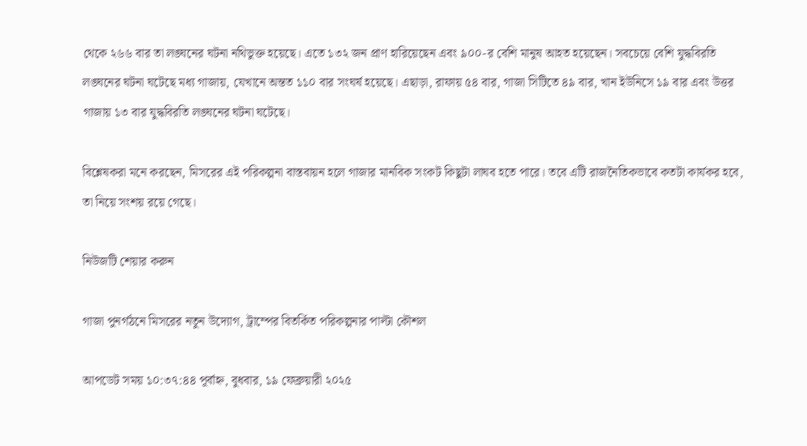থেকে ২৬৬ বার তা লঙ্ঘনের ঘটনা নথিভুক্ত হয়েছে। এতে ১৩২ জন প্রাণ হারিয়েছেন এবং ৯০০-র বেশি মানুষ আহত হয়েছেন। সবচেয়ে বেশি যুদ্ধবিরতি লঙ্ঘনের ঘটনা ঘটেছে মধ্য গাজায়, যেখানে অন্তত ১১০ বার সংঘর্ষ হয়েছে। এছাড়া, রাফায় ৫৪ বার, গাজা সিটিতে ৪৯ বার, খান ইউনিসে ১৯ বার এবং উত্তর গাজায় ১৩ বার যুদ্ধবিরতি লঙ্ঘনের ঘটনা ঘটেছে।

বিশ্লেষকরা মনে করছেন, মিসরের এই পরিকল্পনা বাস্তবায়ন হলে গাজার মানবিক সংকট কিছুটা লাঘব হতে পারে। তবে এটি রাজনৈতিকভাবে কতটা কার্যকর হবে, তা নিয়ে সংশয় রয়ে গেছে।

নিউজটি শেয়ার করুন

গাজা পুনর্গঠনে মিসরের নতুন উদ্যোগ, ট্রাম্পের বিতর্কিত পরিকল্পনার পাল্টা কৌশল

আপডেট সময় ১০:৩৭:৪৪ পূর্বাহ্ন, বুধবার, ১৯ ফেব্রুয়ারী ২০২৫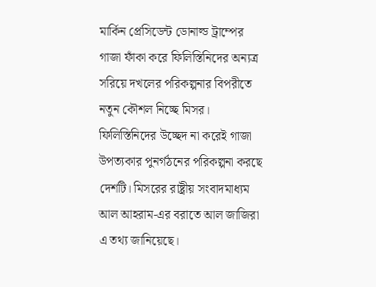মার্কিন প্রেসিডেন্ট ডোনাল্ড ট্রাম্পের গাজা ফাঁকা করে ফিলিস্তিনিদের অন্যত্র সরিয়ে দখলের পরিকল্পনার বিপরীতে নতুন কৌশল নিচ্ছে মিসর। ফিলিস্তিনিদের উচ্ছেদ না করেই গাজা উপত্যকার পুনর্গঠনের পরিকল্পনা করছে দেশটি। মিসরের রাষ্ট্রীয় সংবাদমাধ্যম আল আহরাম-এর বরাতে আল জাজিরা এ তথ্য জানিয়েছে।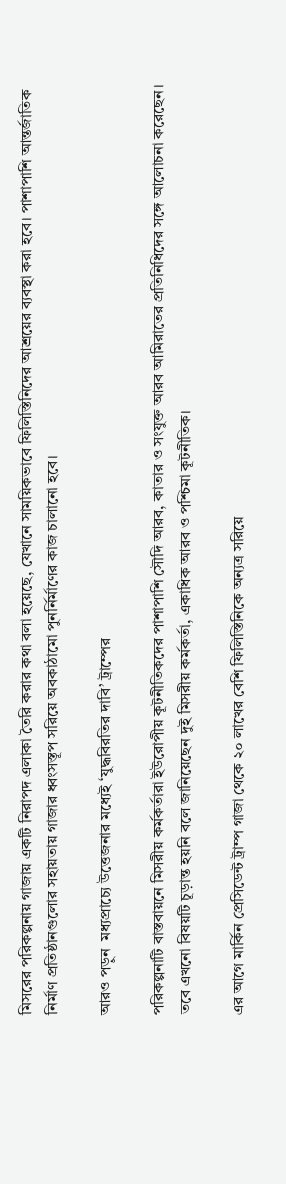মিসরের পরিকল্পনায় গাজায় একটি নিরাপদ এলাকা তৈরি করার কথা বলা হয়েছে, যেখানে সাময়িকভাবে ফিলিস্তিনিদের আশ্রয়ের ব্যবস্থা করা হবে। পাশাপাশি আন্তর্জাতিক নির্মাণ প্রতিষ্ঠানগুলোর সহায়তায় গাজার ধ্বংসস্তূপ সরিয়ে অবকাঠামো পুনর্নির্মাণের কাজ চালানো হবে।

আরও পড়ুন  মধ্যপ্রাচ্যে উত্তেজনার মধ্যেই ‘যুদ্ধবিরতির দাবি’ ট্রাম্পের

পরিকল্পনাটি বাস্তবায়নে মিসরীয় কর্মকর্তারা ইউরোপীয় কূটনীতিকদের পাশাপাশি সৌদি আরব, কাতার ও সংযুক্ত আরব আমিরাতের প্রতিনিধিদের সঙ্গে আলোচনা করেছেন। তবে এখনো বিষয়টি চূড়ান্ত হয়নি বলে জানিয়েছেন দুই মিসরীয় কর্মকর্তা, একাধিক আরব ও পশ্চিমা কূটনীতিক।

এর আগে মার্কিন প্রেসিডেন্ট ট্রাম্প গাজা থেকে ২০ লাখের বেশি ফিলিস্তিনিকে অন্যত্র সরিয়ে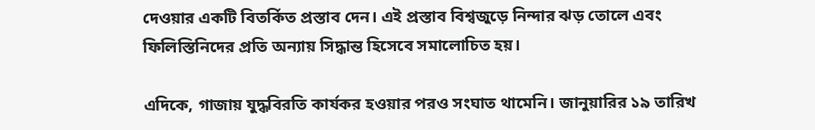দেওয়ার একটি বিতর্কিত প্রস্তাব দেন। এই প্রস্তাব বিশ্বজুড়ে নিন্দার ঝড় তোলে এবং ফিলিস্তিনিদের প্রতি অন্যায় সিদ্ধান্ত হিসেবে সমালোচিত হয়।

এদিকে, গাজায় যুদ্ধবিরতি কার্যকর হওয়ার পরও সংঘাত থামেনি। জানুয়ারির ১৯ তারিখ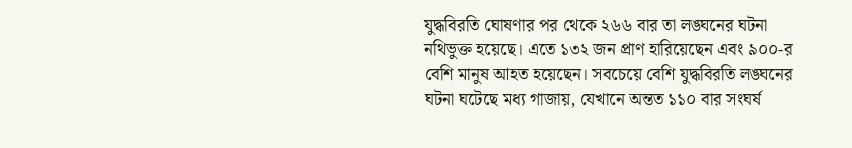যুদ্ধবিরতি ঘোষণার পর থেকে ২৬৬ বার তা লঙ্ঘনের ঘটনা নথিভুক্ত হয়েছে। এতে ১৩২ জন প্রাণ হারিয়েছেন এবং ৯০০-র বেশি মানুষ আহত হয়েছেন। সবচেয়ে বেশি যুদ্ধবিরতি লঙ্ঘনের ঘটনা ঘটেছে মধ্য গাজায়, যেখানে অন্তত ১১০ বার সংঘর্ষ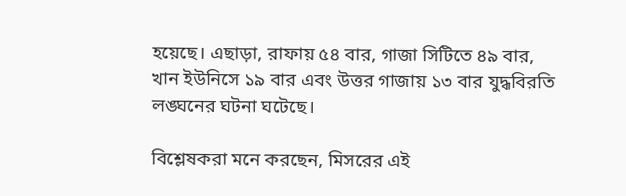হয়েছে। এছাড়া, রাফায় ৫৪ বার, গাজা সিটিতে ৪৯ বার, খান ইউনিসে ১৯ বার এবং উত্তর গাজায় ১৩ বার যুদ্ধবিরতি লঙ্ঘনের ঘটনা ঘটেছে।

বিশ্লেষকরা মনে করছেন, মিসরের এই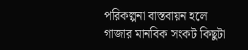পরিকল্পনা বাস্তবায়ন হলে গাজার মানবিক সংকট কিছুটা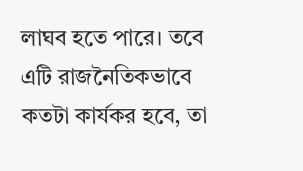লাঘব হতে পারে। তবে এটি রাজনৈতিকভাবে কতটা কার্যকর হবে, তা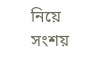নিয়ে সংশয়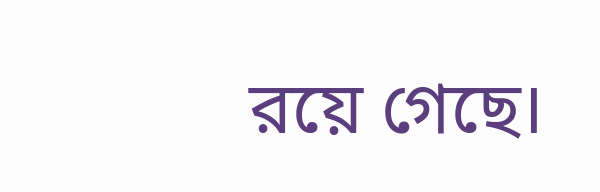রয়ে গেছে।